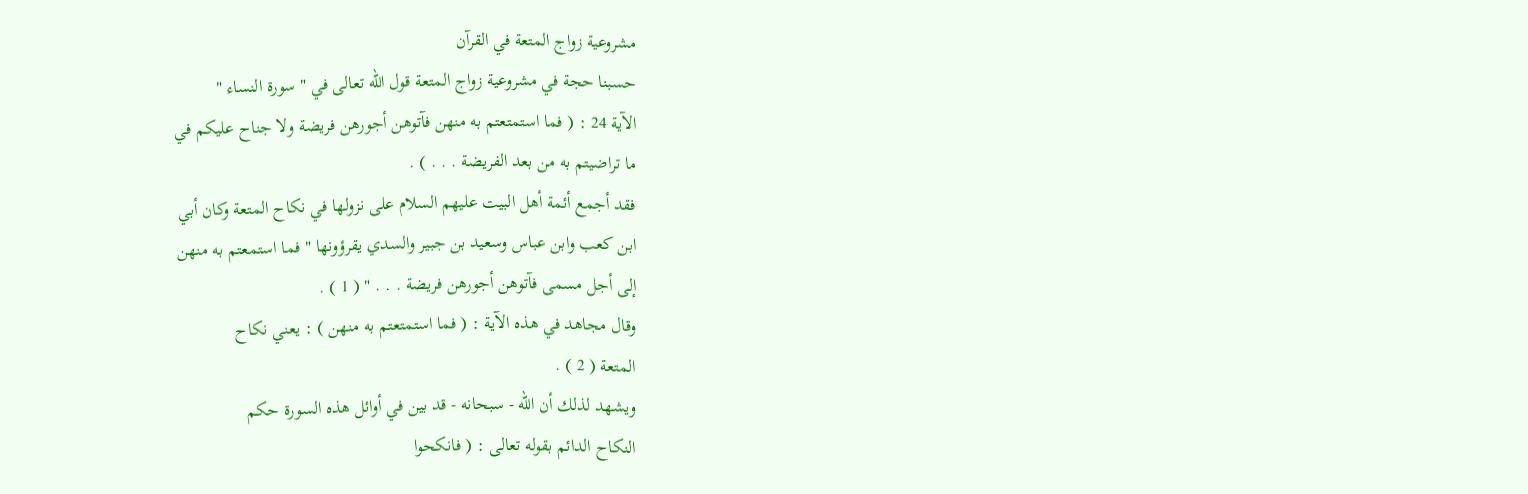مشروعية زواج المتعة في القرآن
حسبنا حجة في مشروعية زواج المتعة قول الله تعالى في " سورة النساء "
الآية 24 : ( فما استمتعتم به منهن فآتوهن أجورهن فريضة ولا جناح عليكم في
ما تراضيتم به من بعد الفريضة . . . ) .
فقد أجمع أئمة أهل البيت عليهم السلام على نزولها في نكاح المتعة وكان أبي
ابن كعب وابن عباس وسعيد بن جبير والسدي يقرؤونها " فما استمعتم به منهن
إلى أجل مسمى فآتوهن أجورهن فريضة . . . " ( 1 ) .
وقال مجاهد في هذه الآية : ( فما استمتعتم به منهن ) : يعني نكاح
المتعة ( 2 ) .
ويشهد لذلك أن الله - سبحانه - قد بين في أوائل هذه السورة حكم
النكاح الدائم بقوله تعالى : ( فانكحوا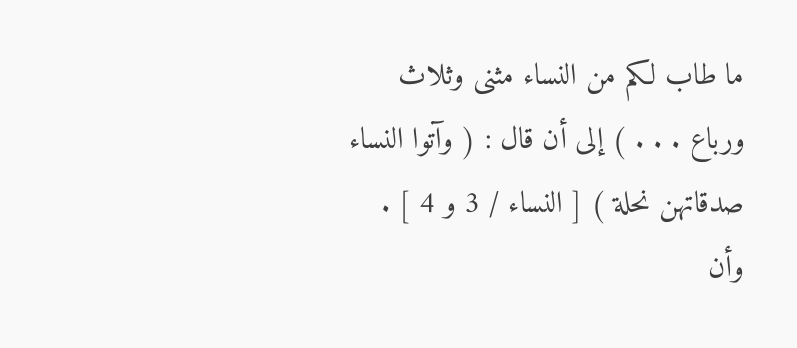ما طاب لكم من النساء مثنى وثلاث
ورباع . . . ) إلى أن قال : ( وآتوا النساء صدقاتهن نحلة ) [ النساء / 3 و 4 ] . وأن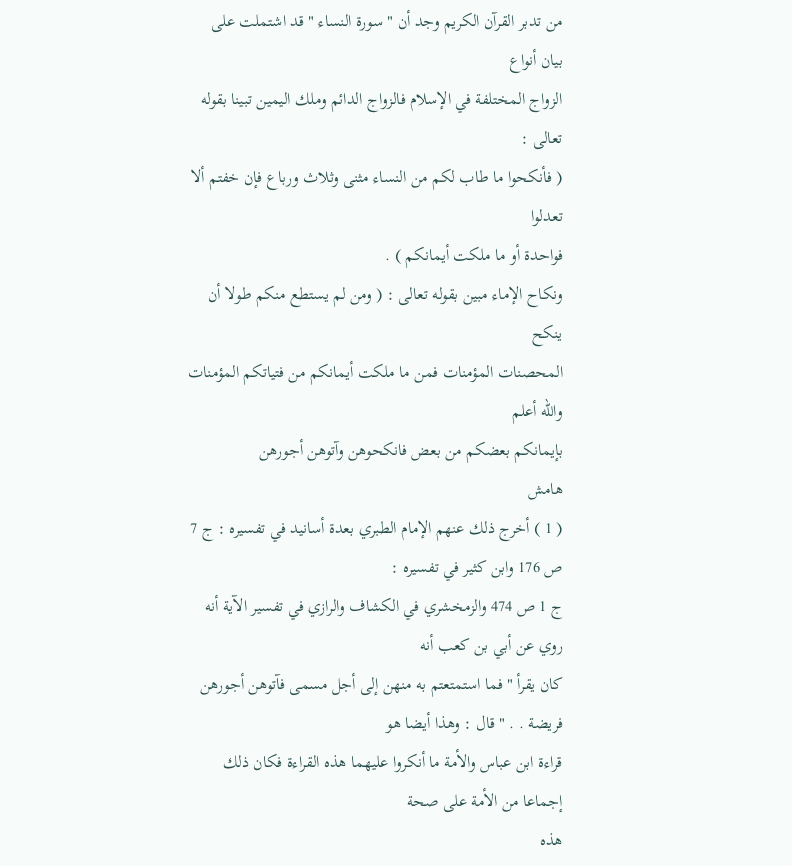من تدبر القرآن الكريم وجد أن " سورة النساء " قد اشتملت على بيان أنواع
الزواج المختلفة في الإسلام فالزواج الدائم وملك اليمين تبينا بقوله تعالى :
( فأنكحوا ما طاب لكم من النساء مثنى وثلاث ورباع فإن خفتم ألا تعدلوا
فواحدة أو ما ملكت أيمانكم ) .
ونكاح الإماء مبين بقوله تعالى : ( ومن لم يستطع منكم طولا أن ينكح
المحصنات المؤمنات فمن ما ملكت أيمانكم من فتياتكم المؤمنات والله أعلم
بإيمانكم بعضكم من بعض فانكحوهن وآتوهن أجورهن
هامش
( 1 ) أخرج ذلك عنهم الإمام الطبري بعدة أسانيد في تفسيره : ج 7 ص 176 وابن كثير في تفسيره :
ج 1 ص 474 والزمخشري في الكشاف والرازي في تفسير الآية أنه روي عن أبي بن كعب أنه
كان يقرأ " فما استمتعتم به منهن إلى أجل مسمى فآتوهن أجورهن فريضة . . " قال : وهذا أيضا هو
قراءة ابن عباس والأمة ما أنكروا عليهما هذه القراءة فكان ذلك إجماعا من الأمة على صحة
هذه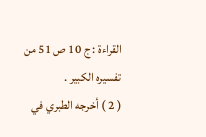القراءة : ج 10 ص 51 من تفسيره الكبير .
( 2 ) أخرجه الطبري في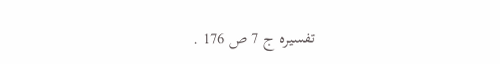تفسيره ج 7 ص 176 .